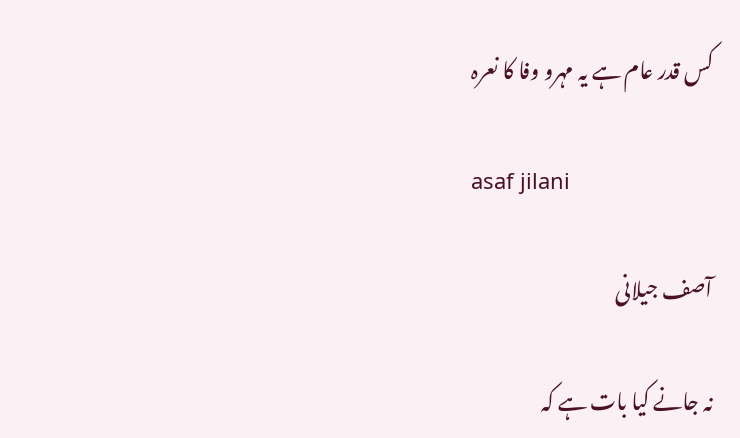کس قدر عام ہے یہ مہرو وفا کا نعرہ

asaf jilani

آصف جیلانی

نہ جانے کیا بات ہے کہ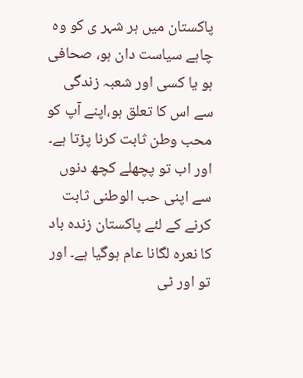پاکستان میں ہر شہر ی کو وہ چاہے سیاست دان ہو، صحافی ہو یا کسی اور شعبہ زندگی سے اس کا تعلق ہو،اپنے آپ کو محب وطن ثابت کرنا پڑتا ہے۔ اور اب تو پچھلے کچھ دنوں سے اپنی حب الوطنی ثابت کرنے کے لئے پاکستان زندہ باد کا نعرہ لگانا عام ہوگیا ہے۔ اور تو اور ٹی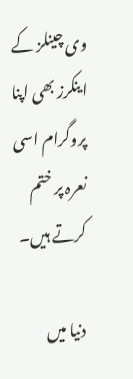وی چینلز کے اینکرز بھی اپنا پروگرام اسی نعرہ پر ختم کرتے ہیں۔

دنیا میں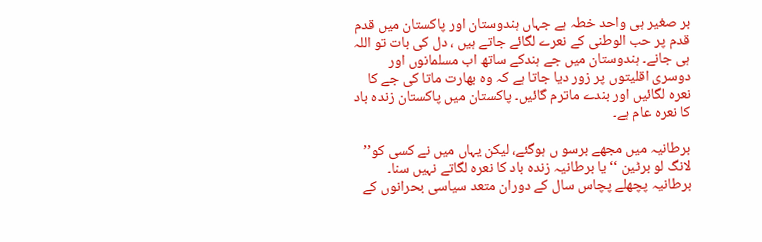بر صغیر ہی واحد خطہ ہے جہاں ہندوستان اور پاکستان میں قدم قدم پر حب الوطنی کے نعرے لگائے جاتے ہیں ، دل کی بات تو اللہ ہی جانے۔ ہندوستان میں جے ہندکے ساتھ اب مسلمانوں اور دوسری اقلیتوں پر زور دیا جاتا ہے کہ وہ بھارت ماتا کی جے کا نعرہ لگائیں اور بندے ماترم گائیں۔ پاکستان میں پاکستان زندہ باد کا نعرہ عام ہے۔

برطانیہ میں مجھے برسو ں ہوگئے، لیکن یہاں میں نے کسی کو’’ لانگ لو برٹین ‘‘ یا برطانیہ زندہ باد کا نعرہ لگاتے نہیں سنا۔ برطانیہ پچھلے پچاس سال کے دوران متعد سیاسی بحرانوں کے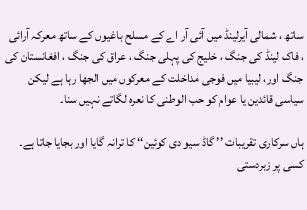ساتھ ، شمالی آیرلینڈ میں آئی آر اے کے مسلح باغیوں کے ساتھ معرکہ آرائی ، فاک لینڈ کی جنگ ، خلیج کی پہلی جنگ ، عراق کی جنگ ، افغانستان کی جنگ اور، لیبیا میں فوجی مداخلت کے معرکوں میں الجھا رہا ہے لیکن سیاسی قائدین یا عوام کو حب الوطنی کا نعرہ لگاتے نہیں سنا۔

ہاں سرکاری تقریبات ’’ گاڈ سیو دی کوئین‘‘ کا ترانہ گایا اور بجایا جاتا ہے۔ کسی پر زبردستی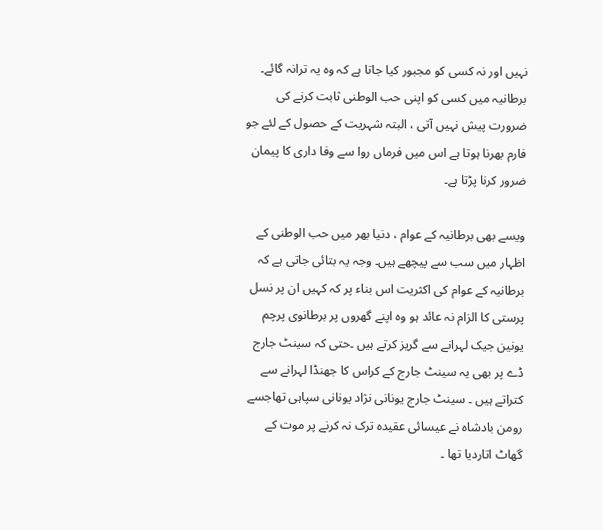نہیں اور نہ کسی کو مجبور کیا جاتا ہے کہ وہ یہ ترانہ گائے۔ برطانیہ میں کسی کو اپنی حب الوطنی ثابت کرنے کی ضرورت پیش نہیں آتی ، البتہ شہریت کے حصول کے لئے جو فارم بھرنا ہوتا ہے اس میں فرماں روا سے وفا داری کا پیمان ضرور کرنا پڑتا ہے۔

ویسے بھی برطانیہ کے عوام ، دنیا بھر میں حب الوطنی کے اظہار میں سب سے پیچھے ہیں۔ وجہ یہ بتائی جاتی ہے کہ برطانیہ کے عوام کی اکثریت اس بناء پر کہ کہیں ان پر نسل پرستی کا الزام نہ عائد ہو وہ اپنے گھروں پر برطانوی پرچم یونین جیک لہرانے سے گریز کرتے ہیں ۔حتی کہ سینٹ جارج ڈے پر بھی یہ سینٹ جارج کے کراس کا جھنڈا لہرانے سے کتراتے ہیں ۔ سینٹ جارج یونانی نژاد یونانی سپاہی تھاجسے رومن بادشاہ نے عیسائی عقیدہ ترک نہ کرنے پر موت کے گھاٹ اتاردیا تھا ۔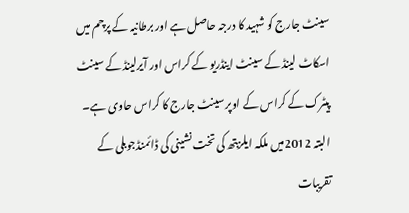سینٹ جارج کو شہید کا درجہ حاصل ہے اور برطانیہ کے پرچم میں اسکاٹ لینڈ کے سینٹ اینڈریو کے کراس اور آیرلینڈ کے سینٹ پیٹرک کے کراس کے اوپر سینٹ جارج کا کراس حاوی ہے۔ البتہ 2012میں ملکہ ایلزبتھ کی تخت نشینی کی ڈائمنڈجوبلی کے تقریبات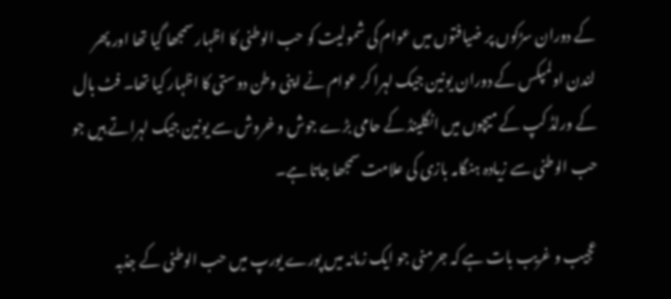کے دوران سڑکوں پر ضیافتوں میں عوام کی شمولیت کو حب الوطنی کا اظہار سمجھا گیا تھا اور پھر لندن اولمپکس کے دوران یونین جیک لہرا کر عوام نے اپنی وطن دوستی کا اظہار کیا تھا۔ فٹ بال کے ورلڈ کپ کے میچوں میں انگلینڈ کے حامی بڑے جوش و خروش سے یونین جیک لہراتے ہیں جو حب الوطنی سے زیادہ ہنگامہ بازی کی علامت سمجھا جاتا ہے۔

عجیب و غریب بات ہے کہ جرمنی جو ایک زمانہ میں پورے یورپ میں حب الوطنی کے جذبہ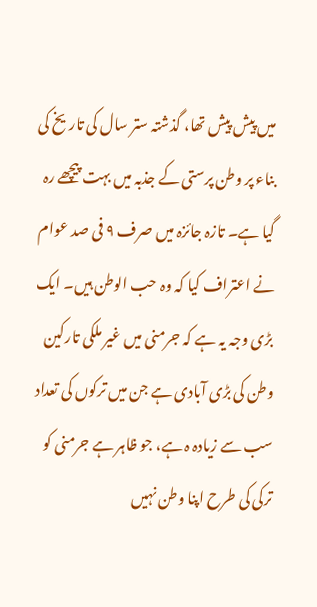میں پیش پیش تھا، گذشتہ ستر سال کی تاریخ کی بناء پر وطن پرستی کے جذبہ میں بہت پیچھے رہ گیا ہے۔ تازہ جائزہ میں صرف ۹ فی صد عوام نے اعتراف کیا کہ وہ حب الوطن ہیں۔ ایک بڑی وجہ یہ ہے کہ جرمنی میں غیر ملکی تارکین وطن کی بڑی آبادی ہے جن میں ترکوں کی تعداد سب سے زیادہ ہ ہے، جو ظاہر ہے جرمنی کو ترکی کی طرح اپنا وطن نہیں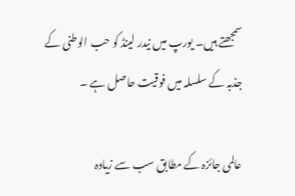سمجھتے ہیں۔ یورپ میں نیدر لینڈ کو حب الوطنی کے جذبہ کے سلسلہ میں فوقیت حاصل ہے ۔

عالمی جائزہ کے مطابق سب سے زیادہ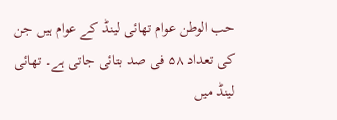حب الوطن عوام تھائی لینڈ کے عوام ہیں جن کی تعداد ۵۸ فی صد بتائی جاتی ہے۔ تھائی لینڈ میں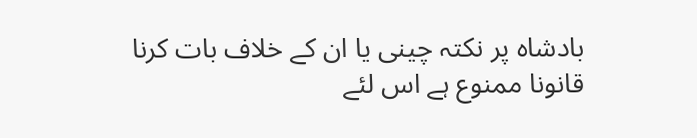بادشاہ پر نکتہ چینی یا ان کے خلاف بات کرنا قانونا ممنوع ہے اس لئے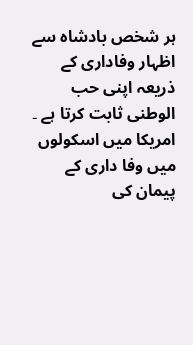ہر شخص بادشاہ سے اظہار وفاداری کے ذریعہ اپنی حب الوطنی ثابت کرتا ہے ۔ امریکا میں اسکولوں میں وفا داری کے پیمان کی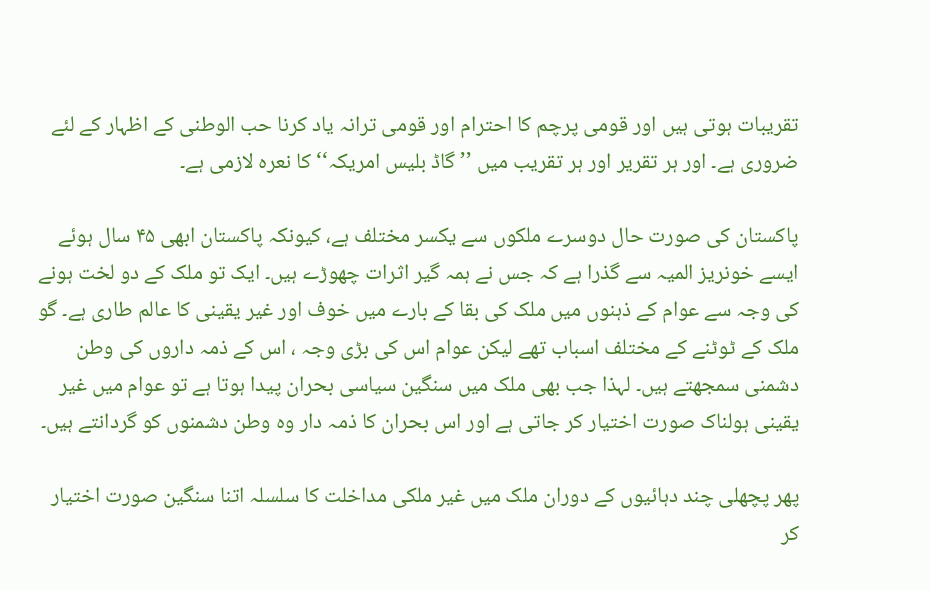تقریبات ہوتی ہیں اور قومی پرچم کا احترام اور قومی ترانہ یاد کرنا حب الوطنی کے اظہار کے لئے ضروری ہے۔ اور ہر تقریر اور ہر تقریب میں ’’ گاڈ بلیس امریکہ‘‘ کا نعرہ لازمی ہے۔

پاکستان کی صورت حال دوسرے ملکوں سے یکسر مختلف ہے، کیونکہ پاکستان ابھی ۴۵ سال ہوئے ایسے خونریز المیہ سے گذرا ہے کہ جس نے ہمہ گیر اثرات چھوڑے ہیں۔ ایک تو ملک کے دو لخت ہونے کی وجہ سے عوام کے ذہنوں میں ملک کی بقا کے بارے میں خوف اور غیر یقینی کا عالم طاری ہے۔ گو ملک کے ٹوٹنے کے مختلف اسباب تھے لیکن عوام اس کی بڑی وجہ ، اس کے ذمہ داروں کی وطن دشمنی سمجھتے ہیں۔ لہذا جب بھی ملک میں سنگین سیاسی بحران پیدا ہوتا ہے تو عوام میں غیر یقینی ہولناک صورت اختیار کر جاتی ہے اور اس بحران کا ذمہ دار وہ وطن دشمنوں کو گردانتے ہیں۔

پھر پچھلی چند دہائیوں کے دوران ملک میں غیر ملکی مداخلت کا سلسلہ اتنا سنگین صورت اختیار کر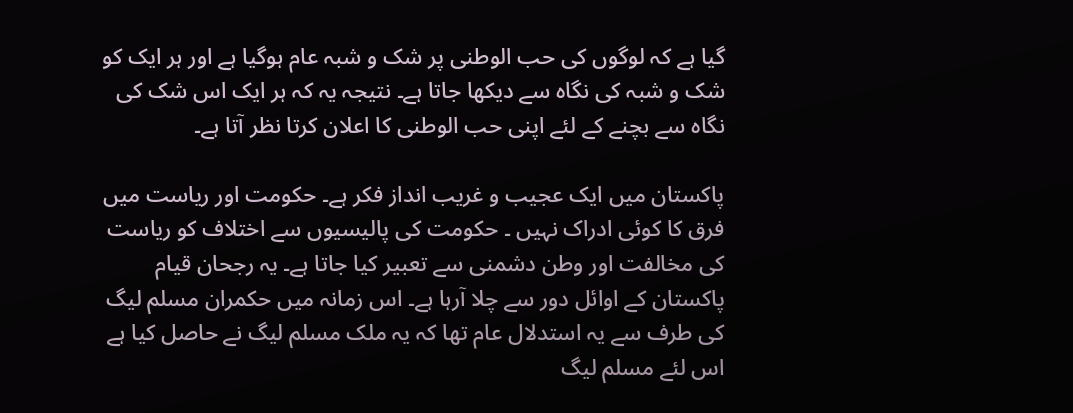گیا ہے کہ لوگوں کی حب الوطنی پر شک و شبہ عام ہوگیا ہے اور ہر ایک کو شک و شبہ کی نگاہ سے دیکھا جاتا ہے۔ نتیجہ یہ کہ ہر ایک اس شک کی نگاہ سے بچنے کے لئے اپنی حب الوطنی کا اعلان کرتا نظر آتا ہے۔

پاکستان میں ایک عجیب و غریب انداز فکر ہے۔ حکومت اور ریاست میں فرق کا کوئی ادراک نہیں ۔ حکومت کی پالیسیوں سے اختلاف کو ریاست کی مخالفت اور وطن دشمنی سے تعبیر کیا جاتا ہے۔ یہ رجحان قیام پاکستان کے اوائل دور سے چلا آرہا ہے۔ اس زمانہ میں حکمران مسلم لیگ کی طرف سے یہ استدلال عام تھا کہ یہ ملک مسلم لیگ نے حاصل کیا ہے اس لئے مسلم لیگ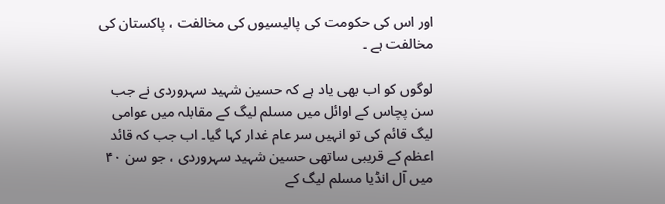اور اس کی حکومت کی پالیسیوں کی مخالفت ، پاکستان کی مخالفت ہے ۔

لوگوں کو اب بھی یاد ہے کہ حسین شہید سہروردی نے جب سن پچاس کے اوائل میں مسلم لیگ کے مقابلہ میں عوامی لیگ قائم کی تو انہیں سر عام غدار کہا گیا۔ اب جب کہ قائد اعظم کے قریبی ساتھی حسین شہید سہروردی ، جو سن ۴۰ میں آل انڈیا مسلم لیگ کے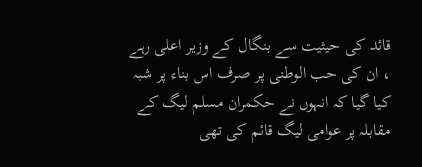قائد کی حیثیت سے بنگال کے وزیر اعلی رہے ، ان کی حب الوطنی پر صرف اس بناء پر شبہ کیا گیا کہ انہوں نے حکمران مسلم لیگ کے مقابلہ پر عوامی لیگ قائم کی تھی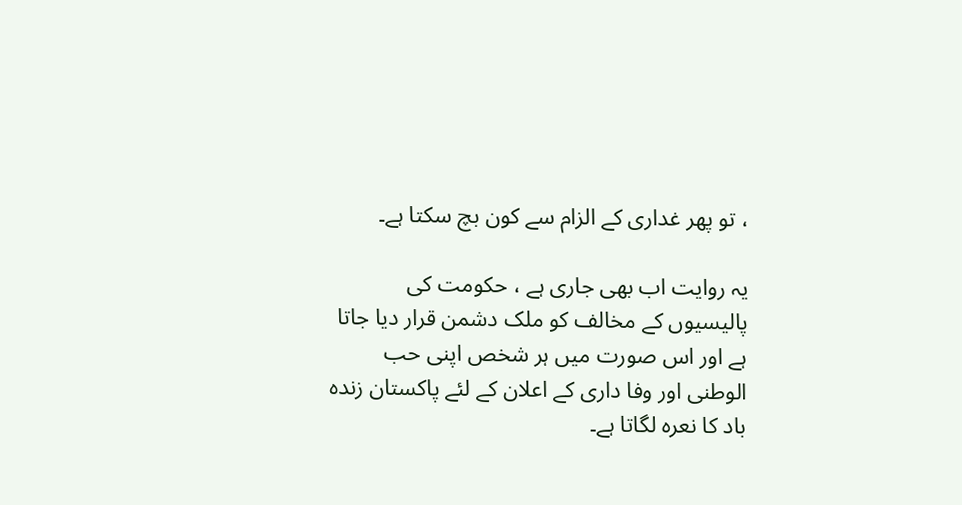، تو پھر غداری کے الزام سے کون بچ سکتا ہے۔

یہ روایت اب بھی جاری ہے ، حکومت کی پالیسیوں کے مخالف کو ملک دشمن قرار دیا جاتا ہے اور اس صورت میں ہر شخص اپنی حب الوطنی اور وفا داری کے اعلان کے لئے پاکستان زندہ باد کا نعرہ لگاتا ہے۔